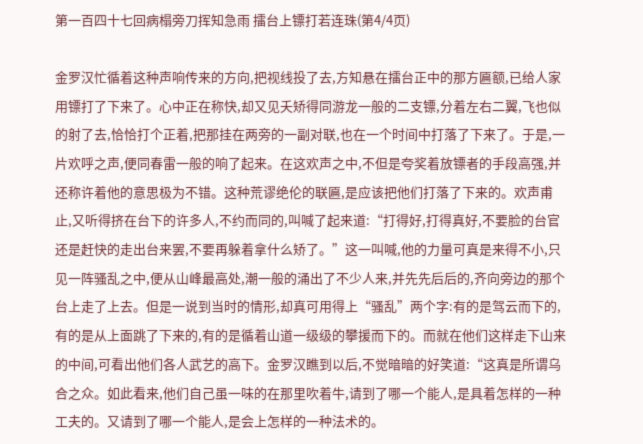第一百四十七回病榻旁刀挥知急雨 擂台上镖打若连珠(第4/4页)

金罗汉忙循着这种声响传来的方向,把视线投了去,方知悬在擂台正中的那方匾额,已给人家用镖打了下来了。心中正在称快,却又见夭矫得同游龙一般的二支镖,分着左右二翼,飞也似的射了去,恰恰打个正着,把那挂在两旁的一副对联,也在一个时间中打落了下来了。于是,一片欢呼之声,便同春雷一般的响了起来。在这欢声之中,不但是夸奖着放镖者的手段高强,并还称许着他的意思极为不错。这种荒谬绝伦的联匾,是应该把他们打落了下来的。欢声甫止,又听得挤在台下的许多人,不约而同的,叫喊了起来道:“打得好,打得真好,不要脸的台官还是赶快的走出台来罢,不要再躲着拿什么矫了。”这一叫喊,他的力量可真是来得不小,只见一阵骚乱之中,便从山峰最高处,潮一般的涌出了不少人来,并先先后后的,齐向旁边的那个台上走了上去。但是一说到当时的情形,却真可用得上“骚乱”两个字:有的是驾云而下的,有的是从上面跳了下来的,有的是循着山道一级级的攀援而下的。而就在他们这样走下山来的中间,可看出他们各人武艺的高下。金罗汉瞧到以后,不觉暗暗的好笑道:“这真是所谓乌合之众。如此看来,他们自己虽一味的在那里吹着牛,请到了哪一个能人,是具着怎样的一种工夫的。又请到了哪一个能人,是会上怎样的一种法术的。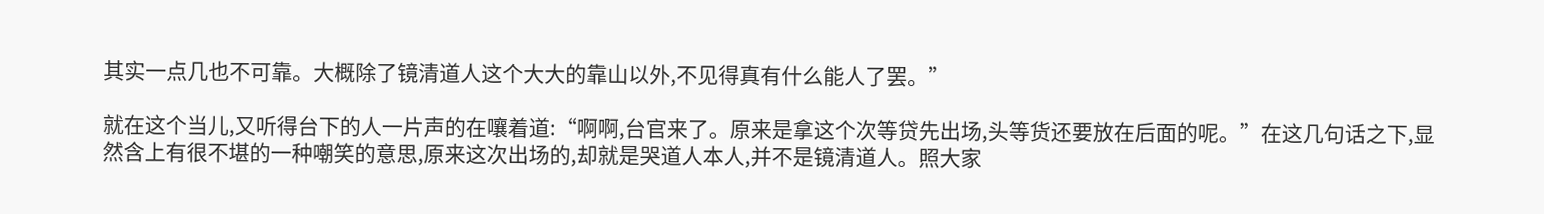其实一点几也不可靠。大概除了镜清道人这个大大的靠山以外,不见得真有什么能人了罢。”

就在这个当儿,又听得台下的人一片声的在嚷着道:“啊啊,台官来了。原来是拿这个次等贷先出场,头等货还要放在后面的呢。”在这几句话之下,显然含上有很不堪的一种嘲笑的意思,原来这次出场的,却就是哭道人本人,并不是镜清道人。照大家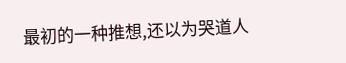最初的一种推想,还以为哭道人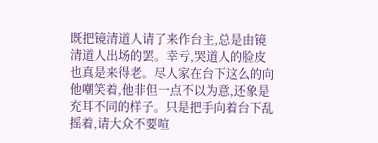既把镜清道人请了来作台主,总是由镜清道人出场的罢。幸亏,哭道人的脸皮也真是来得老。尽人家在台下这么的向他嘲笑着,他非但一点不以为意,还象是充耳不同的样子。只是把手向着台下乱摇着,请大众不要喧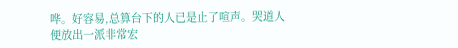哗。好容易,总算台下的人已是止了喧声。哭道人便放出一派非常宏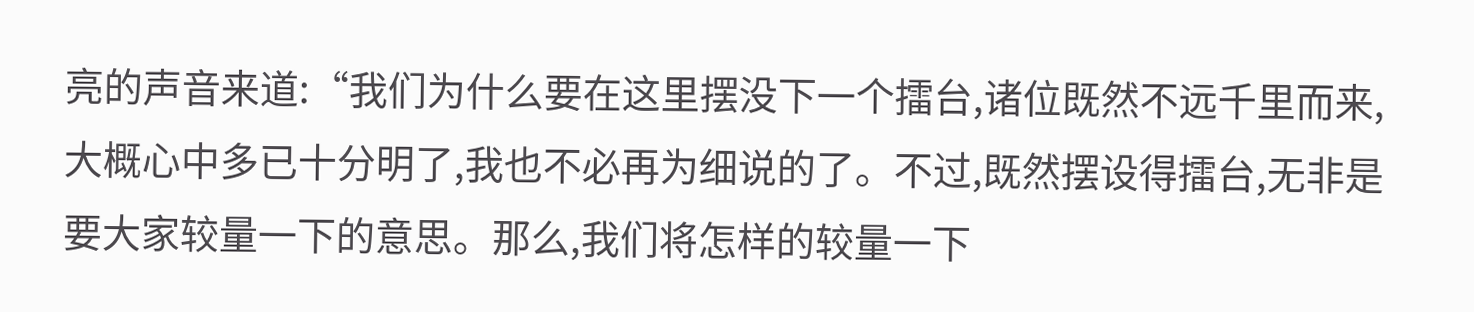亮的声音来道:“我们为什么要在这里摆没下一个擂台,诸位既然不远千里而来,大概心中多已十分明了,我也不必再为细说的了。不过,既然摆设得擂台,无非是要大家较量一下的意思。那么,我们将怎样的较量一下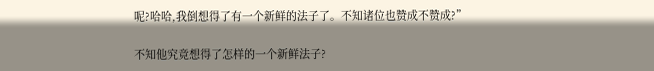呢?哈哈,我倒想得了有一个新鲜的法子了。不知诸位也赞成不赞成?”

不知他究竟想得了怎样的一个新鲜法子?